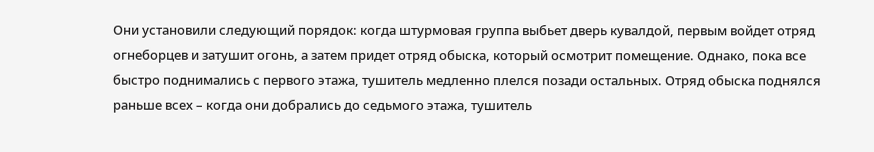Они установили следующий порядок: когда штурмовая группа выбьет дверь кувалдой, первым войдет отряд огнеборцев и затушит огонь, а затем придет отряд обыска, который осмотрит помещение. Однако, пока все быстро поднимались с первого этажа, тушитель медленно плелся позади остальных. Отряд обыска поднялся раньше всех – когда они добрались до седьмого этажа, тушитель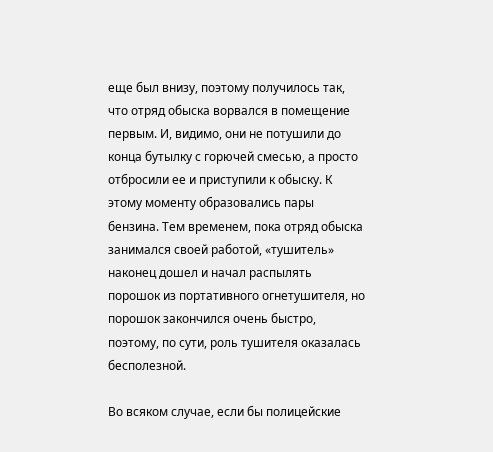еще был внизу, поэтому получилось так, что отряд обыска ворвался в помещение первым. И, видимо, они не потушили до конца бутылку с горючей смесью, а просто отбросили ее и приступили к обыску. К этому моменту образовались пары бензина. Тем временем, пока отряд обыска занимался своей работой, «тушитель» наконец дошел и начал распылять порошок из портативного огнетушителя, но порошок закончился очень быстро, поэтому, по сути, роль тушителя оказалась бесполезной.

Во всяком случае, если бы полицейские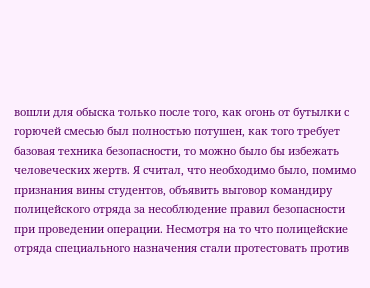вошли для обыска только после того, как огонь от бутылки с горючей смесью был полностью потушен, как того требует базовая техника безопасности, то можно было бы избежать человеческих жертв. Я считал, что необходимо было, помимо признания вины студентов, объявить выговор командиру полицейского отряда за несоблюдение правил безопасности при проведении операции. Несмотря на то что полицейские отряда специального назначения стали протестовать против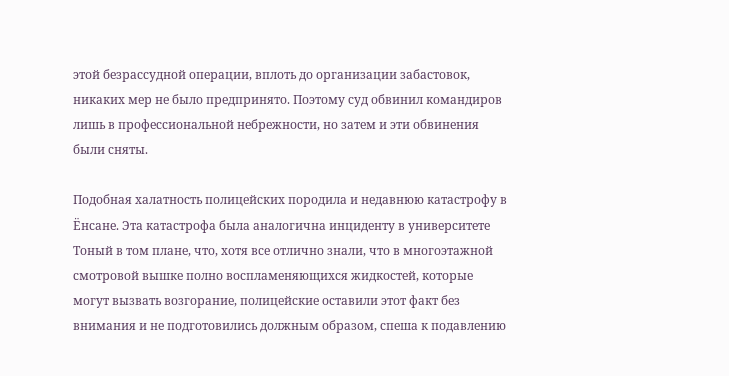этой безрассудной операции, вплоть до организации забастовок, никаких мер не было предпринято. Поэтому суд обвинил командиров лишь в профессиональной небрежности, но затем и эти обвинения были сняты.

Подобная халатность полицейских породила и недавнюю катастрофу в Ёнсане. Эта катастрофа была аналогична инциденту в университете Тоный в том плане, что, хотя все отлично знали, что в многоэтажной смотровой вышке полно воспламеняющихся жидкостей, которые могут вызвать возгорание, полицейские оставили этот факт без внимания и не подготовились должным образом, спеша к подавлению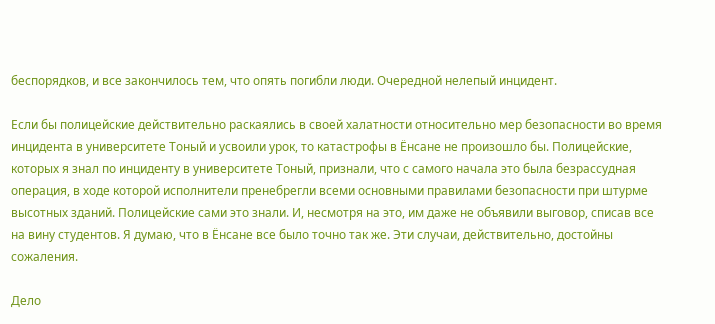беспорядков, и все закончилось тем, что опять погибли люди. Очередной нелепый инцидент.

Если бы полицейские действительно раскаялись в своей халатности относительно мер безопасности во время инцидента в университете Тоный и усвоили урок, то катастрофы в Ёнсане не произошло бы. Полицейские, которых я знал по инциденту в университете Тоный, признали, что с самого начала это была безрассудная операция, в ходе которой исполнители пренебрегли всеми основными правилами безопасности при штурме высотных зданий. Полицейские сами это знали. И, несмотря на это, им даже не объявили выговор, списав все на вину студентов. Я думаю, что в Ёнсане все было точно так же. Эти случаи, действительно, достойны сожаления.

Дело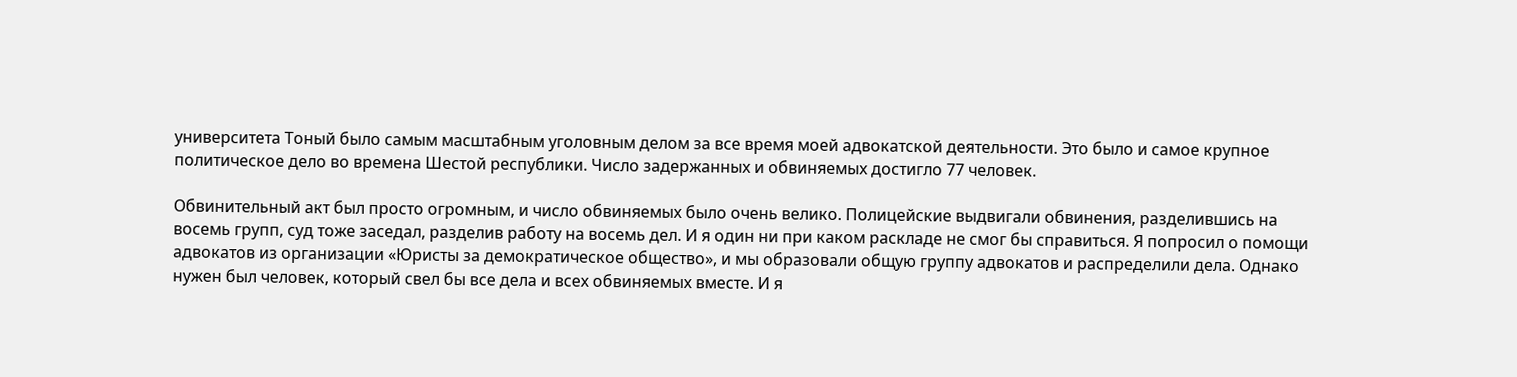университета Тоный было самым масштабным уголовным делом за все время моей адвокатской деятельности. Это было и самое крупное политическое дело во времена Шестой республики. Число задержанных и обвиняемых достигло 77 человек.

Обвинительный акт был просто огромным, и число обвиняемых было очень велико. Полицейские выдвигали обвинения, разделившись на восемь групп, суд тоже заседал, разделив работу на восемь дел. И я один ни при каком раскладе не смог бы справиться. Я попросил о помощи адвокатов из организации «Юристы за демократическое общество», и мы образовали общую группу адвокатов и распределили дела. Однако нужен был человек, который свел бы все дела и всех обвиняемых вместе. И я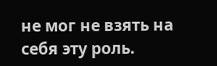не мог не взять на себя эту роль.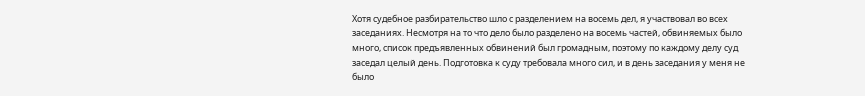Хотя судебное разбирательство шло с разделением на восемь дел, я участвовал во всех заседаниях. Несмотря на то что дело было разделено на восемь частей, обвиняемых было много, список предъявленных обвинений был громадным, поэтому по каждому делу суд заседал целый день. Подготовка к суду требовала много сил, и в день заседания у меня не было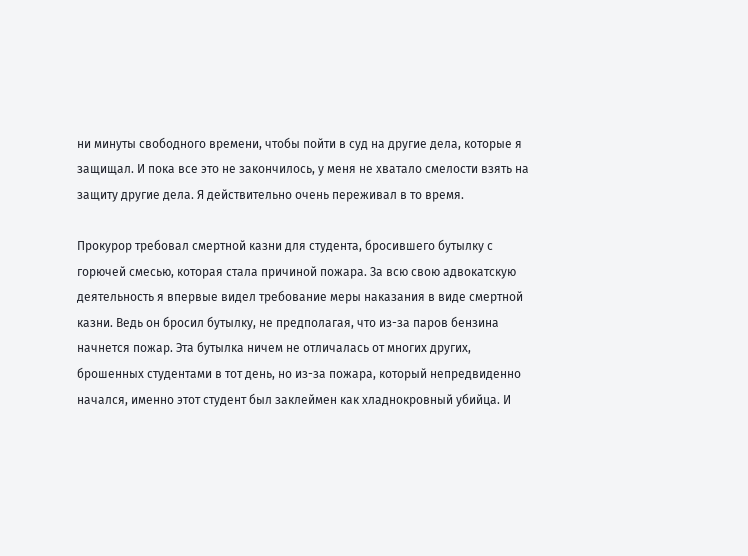ни минуты свободного времени, чтобы пойти в суд на другие дела, которые я защищал. И пока все это не закончилось, у меня не хватало смелости взять на защиту другие дела. Я действительно очень переживал в то время.

Прокурор требовал смертной казни для студента, бросившего бутылку с горючей смесью, которая стала причиной пожара. За всю свою адвокатскую деятельность я впервые видел требование меры наказания в виде смертной казни. Ведь он бросил бутылку, не предполагая, что из-за паров бензина начнется пожар. Эта бутылка ничем не отличалась от многих других, брошенных студентами в тот день, но из-за пожара, который непредвиденно начался, именно этот студент был заклеймен как хладнокровный убийца. И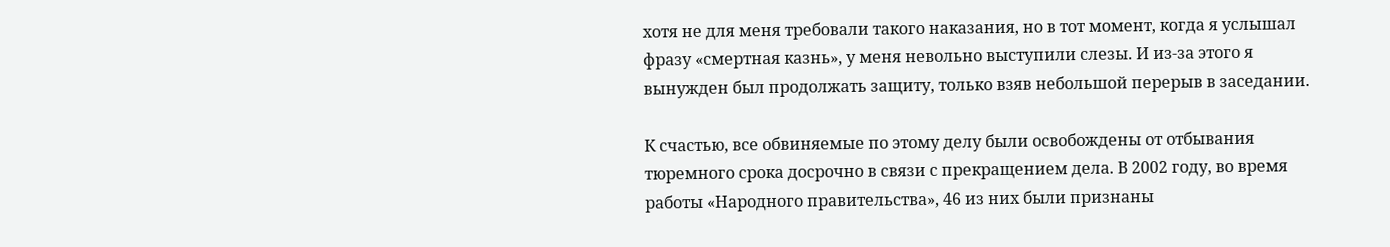хотя не для меня требовали такого наказания, но в тот момент, когда я услышал фразу «смертная казнь», у меня невольно выступили слезы. И из-за этого я вынужден был продолжать защиту, только взяв небольшой перерыв в заседании.

К счастью, все обвиняемые по этому делу были освобождены от отбывания тюремного срока досрочно в связи с прекращением дела. В 2002 году, во время работы «Народного правительства», 46 из них были признаны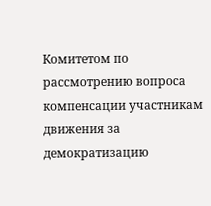Комитетом по рассмотрению вопроса компенсации участникам движения за демократизацию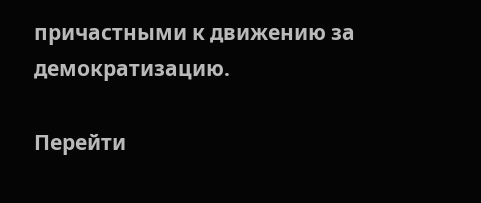причастными к движению за демократизацию.

Перейти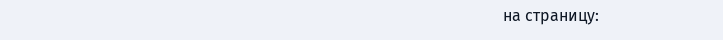на страницу: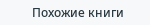Похожие книги